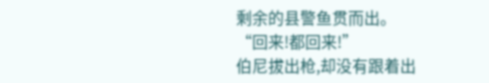剩余的县警鱼贯而出。
“回来!都回来!”
伯尼拔出枪,却没有跟着出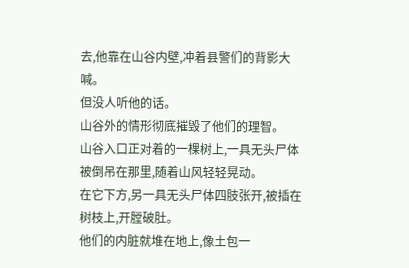去,他靠在山谷内壁,冲着县警们的背影大喊。
但没人听他的话。
山谷外的情形彻底摧毁了他们的理智。
山谷入口正对着的一棵树上,一具无头尸体被倒吊在那里,随着山风轻轻晃动。
在它下方,另一具无头尸体四肢张开,被插在树枝上,开膛破肚。
他们的内脏就堆在地上,像土包一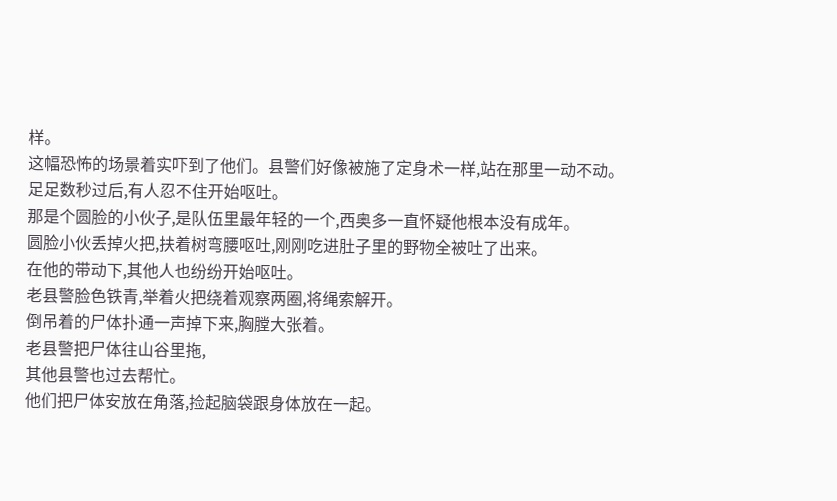样。
这幅恐怖的场景着实吓到了他们。县警们好像被施了定身术一样,站在那里一动不动。
足足数秒过后,有人忍不住开始呕吐。
那是个圆脸的小伙子,是队伍里最年轻的一个,西奥多一直怀疑他根本没有成年。
圆脸小伙丢掉火把,扶着树弯腰呕吐,刚刚吃进肚子里的野物全被吐了出来。
在他的带动下,其他人也纷纷开始呕吐。
老县警脸色铁青,举着火把绕着观察两圈,将绳索解开。
倒吊着的尸体扑通一声掉下来,胸膛大张着。
老县警把尸体往山谷里拖,
其他县警也过去帮忙。
他们把尸体安放在角落,捡起脑袋跟身体放在一起。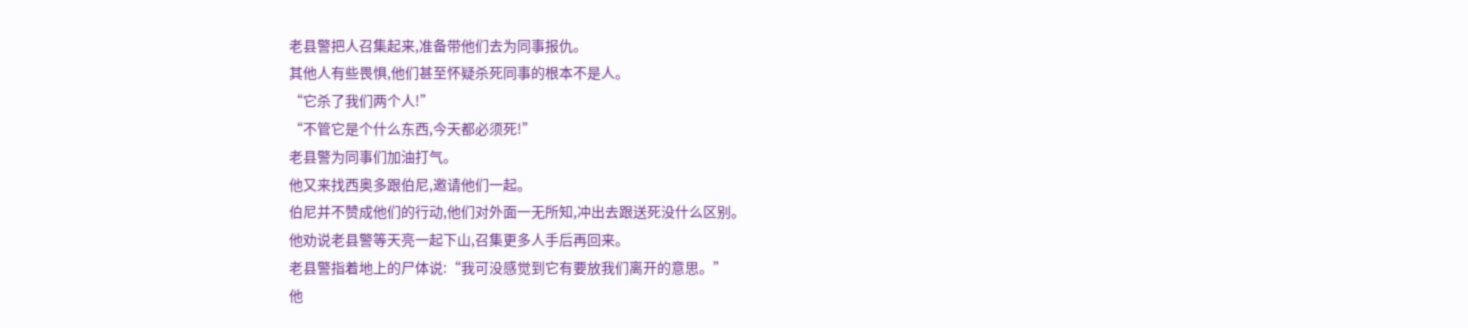老县警把人召集起来,准备带他们去为同事报仇。
其他人有些畏惧,他们甚至怀疑杀死同事的根本不是人。
“它杀了我们两个人!”
“不管它是个什么东西,今天都必须死!”
老县警为同事们加油打气。
他又来找西奥多跟伯尼,邀请他们一起。
伯尼并不赞成他们的行动,他们对外面一无所知,冲出去跟送死没什么区别。
他劝说老县警等天亮一起下山,召集更多人手后再回来。
老县警指着地上的尸体说:“我可没感觉到它有要放我们离开的意思。”
他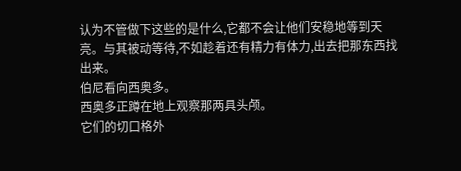认为不管做下这些的是什么,它都不会让他们安稳地等到天亮。与其被动等待,不如趁着还有精力有体力,出去把那东西找出来。
伯尼看向西奥多。
西奥多正蹲在地上观察那两具头颅。
它们的切口格外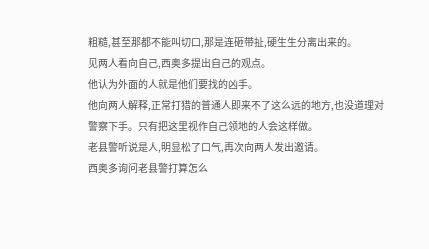粗糙,甚至那都不能叫切口,那是连砸带扯,硬生生分离出来的。
见两人看向自己,西奥多提出自己的观点。
他认为外面的人就是他们要找的凶手。
他向两人解释,正常打猎的普通人即来不了这么远的地方,也没道理对警察下手。只有把这里视作自己领地的人会这样做。
老县警听说是人,明显松了口气,再次向两人发出邀请。
西奥多询问老县警打算怎么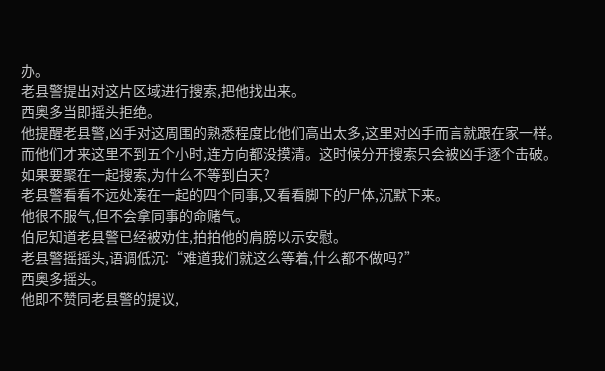办。
老县警提出对这片区域进行搜索,把他找出来。
西奥多当即摇头拒绝。
他提醒老县警,凶手对这周围的熟悉程度比他们高出太多,这里对凶手而言就跟在家一样。
而他们才来这里不到五个小时,连方向都没摸清。这时候分开搜索只会被凶手逐个击破。
如果要聚在一起搜索,为什么不等到白天?
老县警看看不远处凑在一起的四个同事,又看看脚下的尸体,沉默下来。
他很不服气,但不会拿同事的命赌气。
伯尼知道老县警已经被劝住,拍拍他的肩膀以示安慰。
老县警摇摇头,语调低沉:“难道我们就这么等着,什么都不做吗?”
西奥多摇头。
他即不赞同老县警的提议,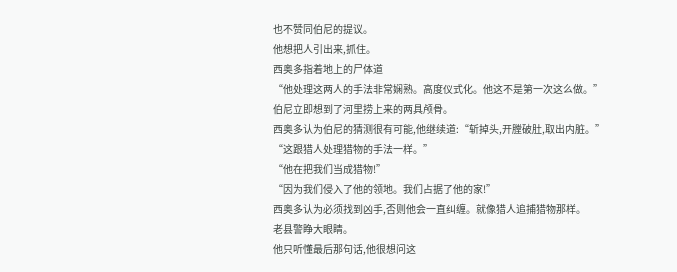也不赞同伯尼的提议。
他想把人引出来,抓住。
西奥多指着地上的尸体道
“他处理这两人的手法非常娴熟。高度仪式化。他这不是第一次这么做。”
伯尼立即想到了河里捞上来的两具颅骨。
西奥多认为伯尼的猜测很有可能,他继续道:“斩掉头,开膛破肚,取出内脏。”
“这跟猎人处理猎物的手法一样。”
“他在把我们当成猎物!”
“因为我们侵入了他的领地。我们占据了他的家!”
西奥多认为必须找到凶手,否则他会一直纠缠。就像猎人追捕猎物那样。
老县警睁大眼睛。
他只听懂最后那句话,他很想问这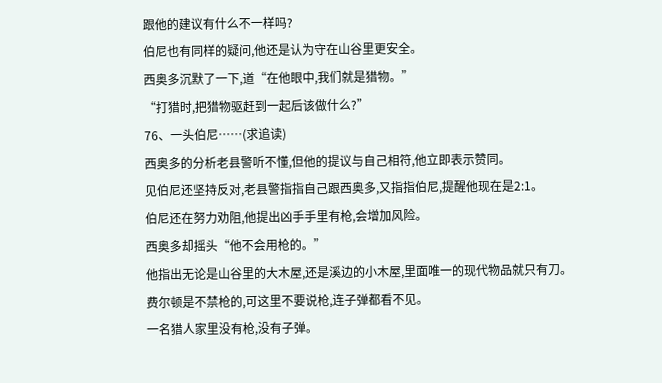跟他的建议有什么不一样吗?
伯尼也有同样的疑问,他还是认为守在山谷里更安全。
西奥多沉默了一下,道“在他眼中,我们就是猎物。”
“打猎时,把猎物驱赶到一起后该做什么?”
76、一头伯尼……(求追读)
西奥多的分析老县警听不懂,但他的提议与自己相符,他立即表示赞同。
见伯尼还坚持反对,老县警指指自己跟西奥多,又指指伯尼,提醒他现在是2:1。
伯尼还在努力劝阻,他提出凶手手里有枪,会增加风险。
西奥多却摇头“他不会用枪的。”
他指出无论是山谷里的大木屋,还是溪边的小木屋,里面唯一的现代物品就只有刀。
费尔顿是不禁枪的,可这里不要说枪,连子弹都看不见。
一名猎人家里没有枪,没有子弹。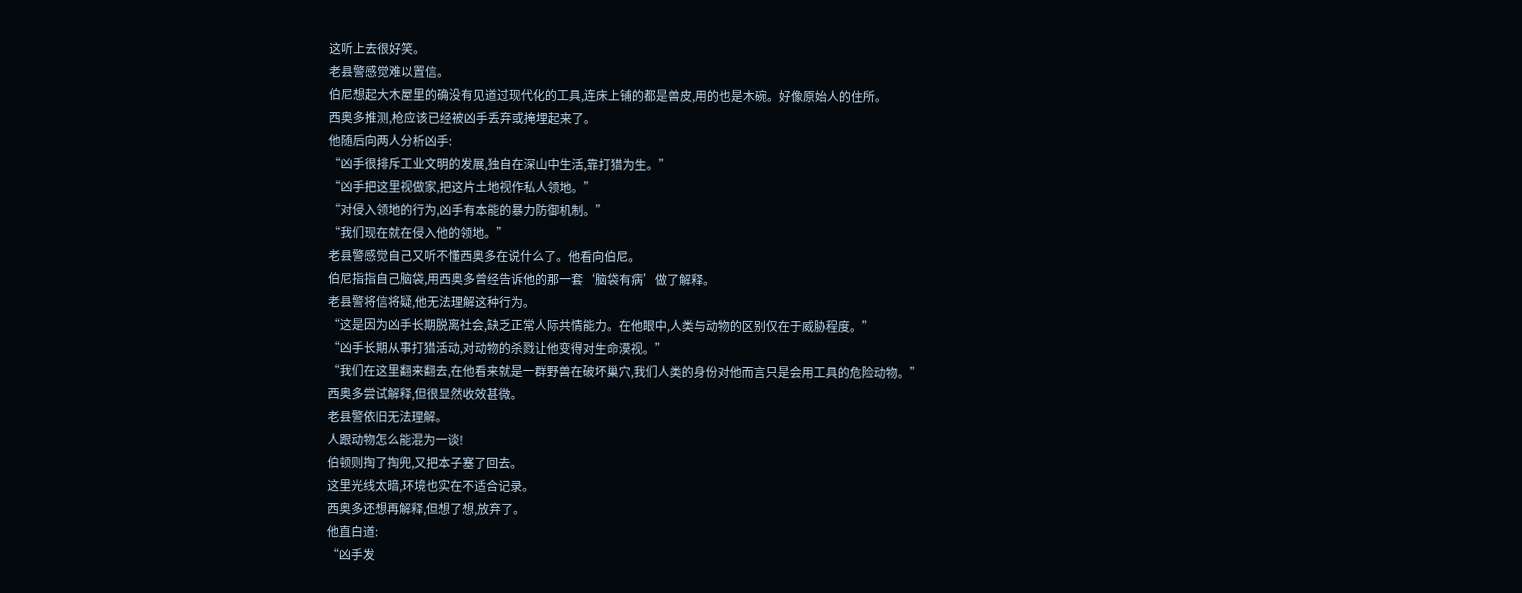这听上去很好笑。
老县警感觉难以置信。
伯尼想起大木屋里的确没有见道过现代化的工具,连床上铺的都是兽皮,用的也是木碗。好像原始人的住所。
西奥多推测,枪应该已经被凶手丢弃或掩埋起来了。
他随后向两人分析凶手:
“凶手很排斥工业文明的发展,独自在深山中生活,靠打猎为生。”
“凶手把这里视做家,把这片土地视作私人领地。”
“对侵入领地的行为,凶手有本能的暴力防御机制。”
“我们现在就在侵入他的领地。”
老县警感觉自己又听不懂西奥多在说什么了。他看向伯尼。
伯尼指指自己脑袋,用西奥多曾经告诉他的那一套‘脑袋有病’做了解释。
老县警将信将疑,他无法理解这种行为。
“这是因为凶手长期脱离社会,缺乏正常人际共情能力。在他眼中,人类与动物的区别仅在于威胁程度。”
“凶手长期从事打猎活动,对动物的杀戮让他变得对生命漠视。”
“我们在这里翻来翻去,在他看来就是一群野兽在破坏巢穴,我们人类的身份对他而言只是会用工具的危险动物。”
西奥多尝试解释,但很显然收效甚微。
老县警依旧无法理解。
人跟动物怎么能混为一谈!
伯顿则掏了掏兜,又把本子塞了回去。
这里光线太暗,环境也实在不适合记录。
西奥多还想再解释,但想了想,放弃了。
他直白道:
“凶手发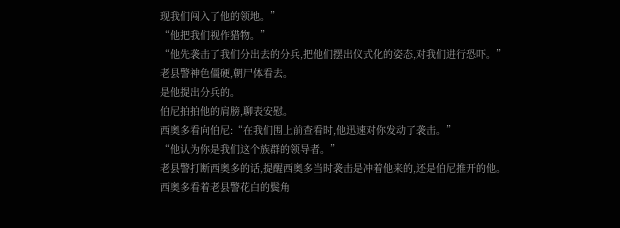现我们闯入了他的领地。”
“他把我们视作猎物。”
“他先袭击了我们分出去的分兵,把他们摆出仪式化的姿态,对我们进行恐吓。”
老县警神色僵硬,朝尸体看去。
是他提出分兵的。
伯尼拍拍他的肩膀,聊表安慰。
西奥多看向伯尼:“在我们围上前查看时,他迅速对你发动了袭击。”
“他认为你是我们这个族群的领导者。”
老县警打断西奥多的话,提醒西奥多当时袭击是冲着他来的,还是伯尼推开的他。
西奥多看着老县警花白的鬓角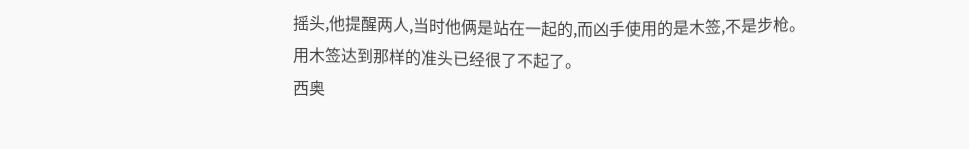摇头,他提醒两人,当时他俩是站在一起的,而凶手使用的是木签,不是步枪。
用木签达到那样的准头已经很了不起了。
西奥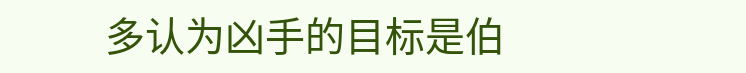多认为凶手的目标是伯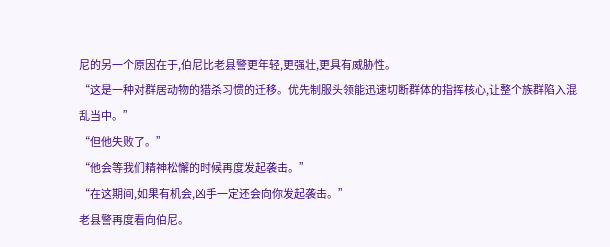尼的另一个原因在于,伯尼比老县警更年轻,更强壮,更具有威胁性。
“这是一种对群居动物的猎杀习惯的迁移。优先制服头领能迅速切断群体的指挥核心,让整个族群陷入混乱当中。”
“但他失败了。”
“他会等我们精神松懈的时候再度发起袭击。”
“在这期间,如果有机会,凶手一定还会向你发起袭击。”
老县警再度看向伯尼。